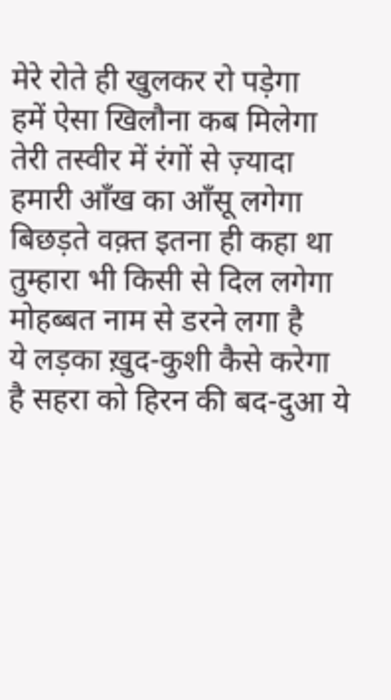मेरे रोते ही खुलकर रो पड़ेगा
हमें ऐसा खिलौना कब मिलेगा
तेरी तस्वीर में रंगों से ज़्यादा
हमारी आँख का आँसू लगेगा
बिछड़ते वक़्त इतना ही कहा था
तुम्हारा भी किसी से दिल लगेगा
मोहब्बत नाम से डरने लगा है
ये लड़का ख़ुद-कुशी कैसे करेगा
है सहरा को हिरन की बद-दुआ ये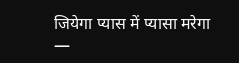जियेगा प्यास में प्यासा मरेगा
—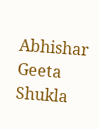Abhishar Geeta Shukla